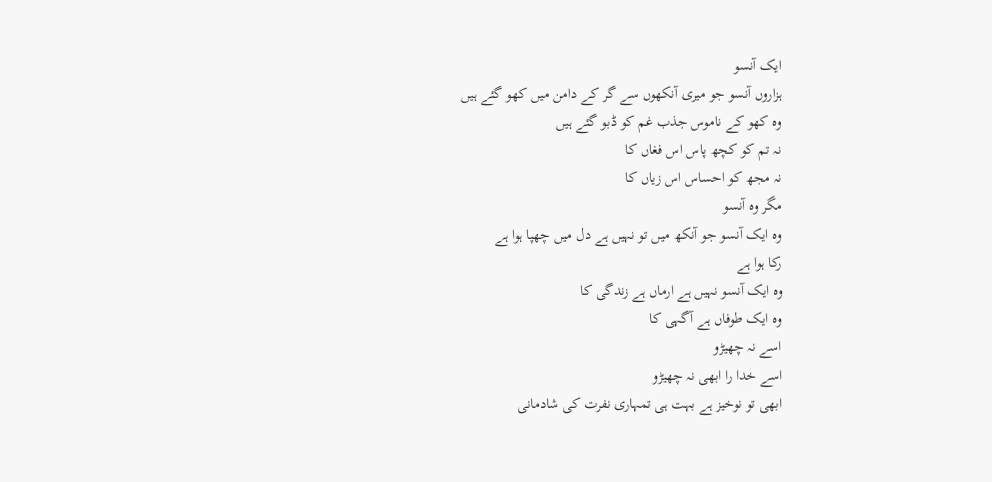ایک آنسو
ہزاروں آنسو جو میری آنکھوں سے گر کے دامن میں کھو گئے ہیں
وہ کھو کے ناموس جذب غم کو ڈبو گئے ہیں
نہ تم کو کچھ پاس اس فغاں کا
نہ مجھ کو احساس اس زیاں کا
مگر وہ آنسو
وہ ایک آنسو جو آنکھ میں تو نہیں ہے دل میں چھپا ہوا ہے
رکا ہوا ہے
وہ ایک آنسو نہیں ہے ارماں ہے زندگی کا
وہ ایک طوفاں ہے آگہی کا
اسے نہ چھیڑو
اسے خدا را ابھی نہ چھیڑو
ابھی تو نوخیز ہے بہت ہی تمہاری نفرت کی شادمانی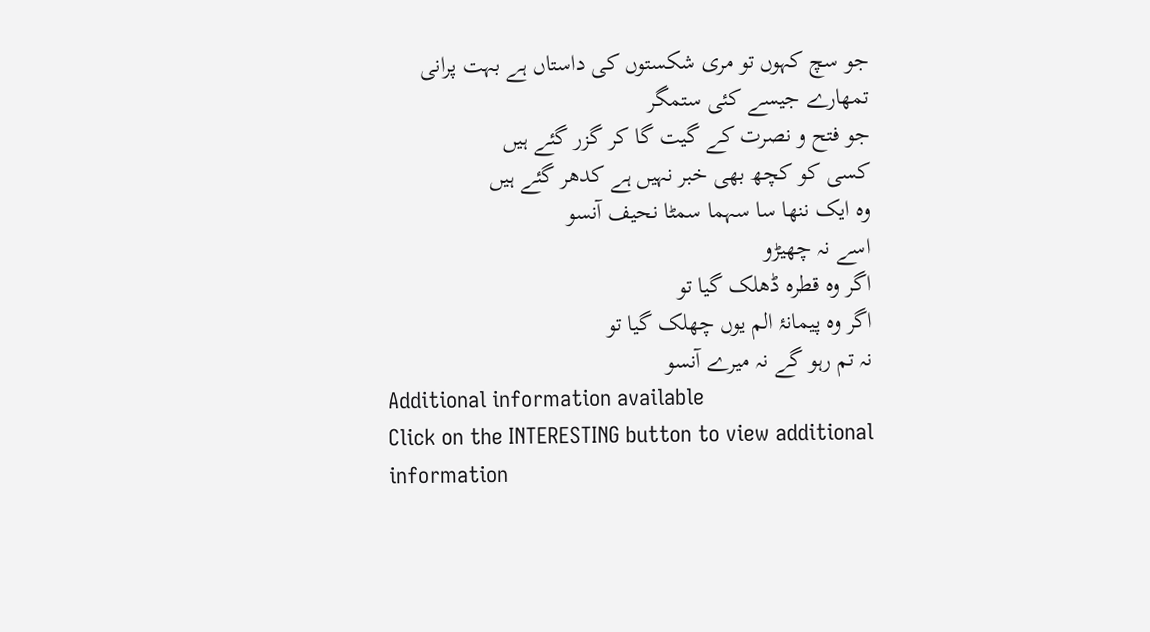جو سچ کہوں تو مری شکستوں کی داستاں ہے بہت پرانی
تمھارے جیسے کئی ستمگر
جو فتح و نصرت کے گیت گا کر گزر گئے ہیں
کسی کو کچھ بھی خبر نہیں ہے کدھر گئے ہیں
وہ ایک ننھا سا سہما سمٹا نحیف آنسو
اسے نہ چھیڑو
اگر وہ قطرہ ڈھلک گیا تو
اگر وہ پیمانۂ الم یوں چھلک گیا تو
نہ تم رہو گے نہ میرے آنسو
Additional information available
Click on the INTERESTING button to view additional information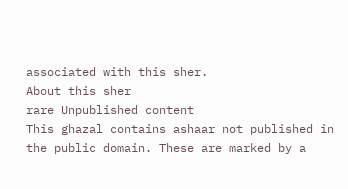associated with this sher.
About this sher
rare Unpublished content
This ghazal contains ashaar not published in the public domain. These are marked by a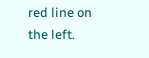red line on the left.